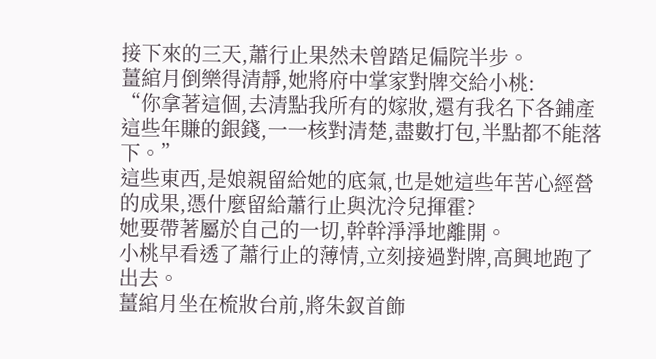接下來的三天,蕭行止果然未曾踏足偏院半步。
薑綰月倒樂得清靜,她將府中掌家對牌交給小桃:
“你拿著這個,去清點我所有的嫁妝,還有我名下各鋪產這些年賺的銀錢,一一核對清楚,盡數打包,半點都不能落下。”
這些東西,是娘親留給她的底氣,也是她這些年苦心經營的成果,憑什麼留給蕭行止與沈泠兒揮霍?
她要帶著屬於自己的一切,幹幹淨淨地離開。
小桃早看透了蕭行止的薄情,立刻接過對牌,高興地跑了出去。
薑綰月坐在梳妝台前,將朱釵首飾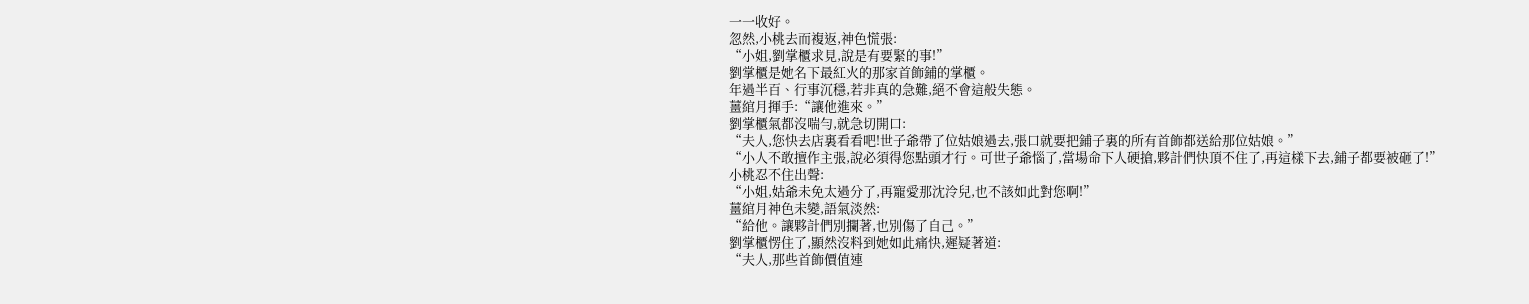一一收好。
忽然,小桃去而複返,神色慌張:
“小姐,劉掌櫃求見,說是有要緊的事!”
劉掌櫃是她名下最紅火的那家首飾鋪的掌櫃。
年過半百、行事沉穩,若非真的急難,絕不會這般失態。
薑綰月揮手:“讓他進來。”
劉掌櫃氣都沒喘勻,就急切開口:
“夫人,您快去店裏看看吧!世子爺帶了位姑娘過去,張口就要把鋪子裏的所有首飾都送給那位姑娘。”
“小人不敢擅作主張,說必須得您點頭才行。可世子爺惱了,當場命下人硬搶,夥計們快頂不住了,再這樣下去,鋪子都要被砸了!”
小桃忍不住出聲:
“小姐,姑爺未免太過分了,再寵愛那沈泠兒,也不該如此對您啊!”
薑綰月神色未變,語氣淡然:
“給他。讓夥計們別攔著,也別傷了自己。”
劉掌櫃愣住了,顯然沒料到她如此痛快,遲疑著道:
“夫人,那些首飾價值連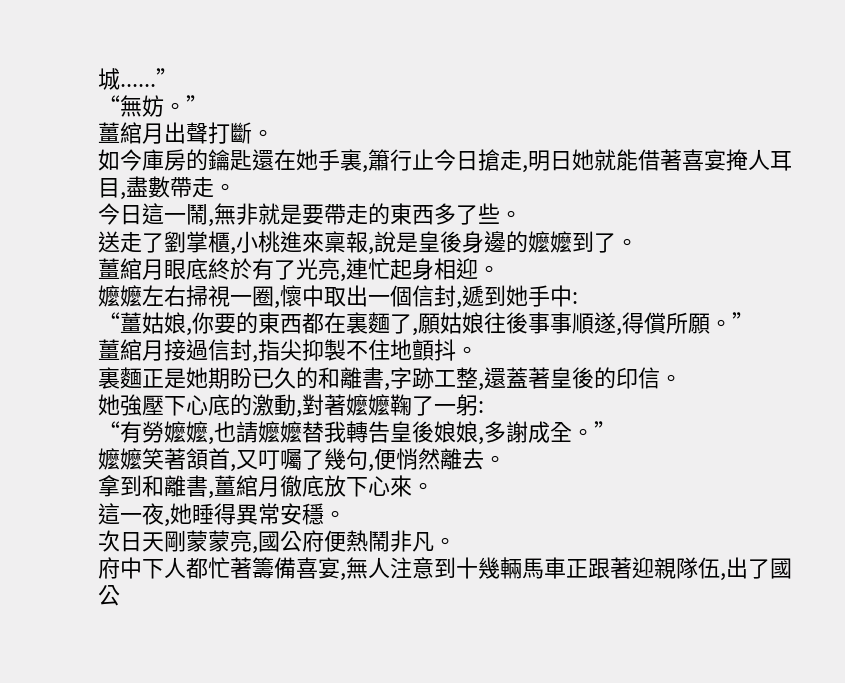城......”
“無妨。”
薑綰月出聲打斷。
如今庫房的鑰匙還在她手裏,簫行止今日搶走,明日她就能借著喜宴掩人耳目,盡數帶走。
今日這一鬧,無非就是要帶走的東西多了些。
送走了劉掌櫃,小桃進來稟報,說是皇後身邊的嬤嬤到了。
薑綰月眼底終於有了光亮,連忙起身相迎。
嬤嬤左右掃視一圈,懷中取出一個信封,遞到她手中:
“薑姑娘,你要的東西都在裏麵了,願姑娘往後事事順遂,得償所願。”
薑綰月接過信封,指尖抑製不住地顫抖。
裏麵正是她期盼已久的和離書,字跡工整,還蓋著皇後的印信。
她強壓下心底的激動,對著嬤嬤鞠了一躬:
“有勞嬤嬤,也請嬤嬤替我轉告皇後娘娘,多謝成全。”
嬤嬤笑著頷首,又叮囑了幾句,便悄然離去。
拿到和離書,薑綰月徹底放下心來。
這一夜,她睡得異常安穩。
次日天剛蒙蒙亮,國公府便熱鬧非凡。
府中下人都忙著籌備喜宴,無人注意到十幾輛馬車正跟著迎親隊伍,出了國公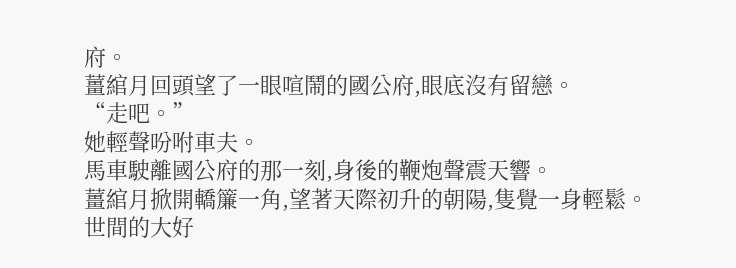府。
薑綰月回頭望了一眼喧鬧的國公府,眼底沒有留戀。
“走吧。”
她輕聲吩咐車夫。
馬車駛離國公府的那一刻,身後的鞭炮聲震天響。
薑綰月掀開轎簾一角,望著天際初升的朝陽,隻覺一身輕鬆。
世間的大好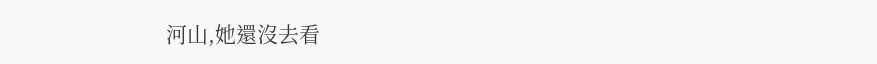河山,她還沒去看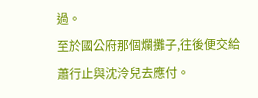過。
至於國公府那個爛攤子,往後便交給蕭行止與沈泠兒去應付。